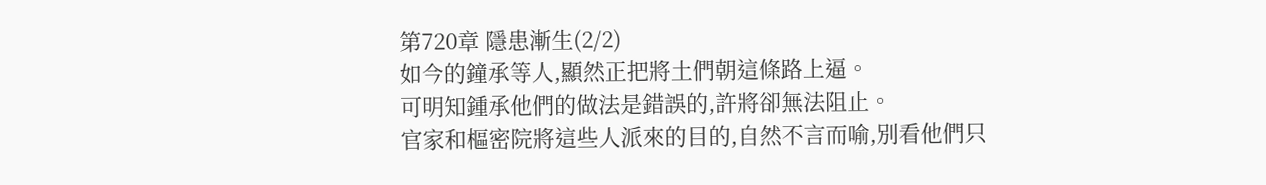第720章 隱患漸生(2/2)
如今的鐘承等人,顯然正把將土們朝這條路上逼。
可明知鍾承他們的做法是錯誤的,許將卻無法阻止。
官家和樞密院將這些人派來的目的,自然不言而喻,別看他們只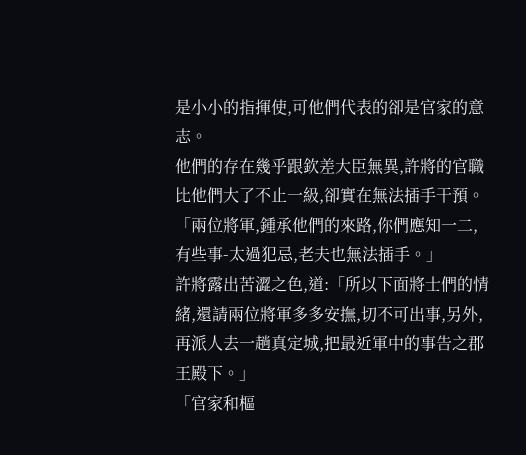是小小的指揮使,可他們代表的卻是官家的意志。
他們的存在幾乎跟欽差大臣無異,許將的官職比他們大了不止一級,卻實在無法插手干預。
「兩位將軍,鍾承他們的來路,你們應知一二,有些事-太過犯忌,老夫也無法插手。」
許將露出苦澀之色,道:「所以下面將士們的情緒,還請兩位將軍多多安撫,切不可出事,另外,再派人去一趟真定城,把最近軍中的事告之郡王殿下。」
「官家和樞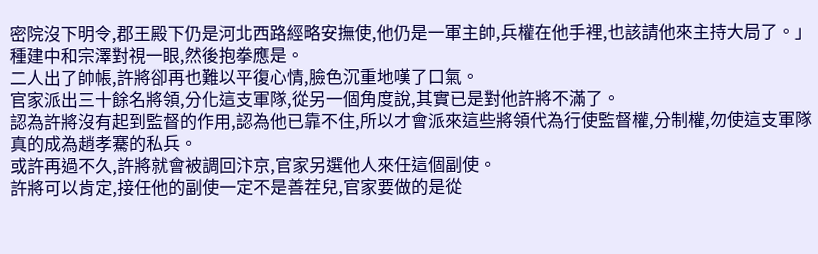密院沒下明令,郡王殿下仍是河北西路經略安撫使,他仍是一軍主帥,兵權在他手裡,也該請他來主持大局了。」
種建中和宗澤對視一眼,然後抱拳應是。
二人出了帥帳,許將卻再也難以平復心情,臉色沉重地嘆了口氣。
官家派出三十餘名將領,分化這支軍隊,從另一個角度說,其實已是對他許將不滿了。
認為許將沒有起到監督的作用,認為他已靠不住,所以才會派來這些將領代為行使監督權,分制權,勿使這支軍隊真的成為趙孝騫的私兵。
或許再過不久,許將就會被調回汴京,官家另選他人來任這個副使。
許將可以肯定,接任他的副使一定不是善茬兒,官家要做的是從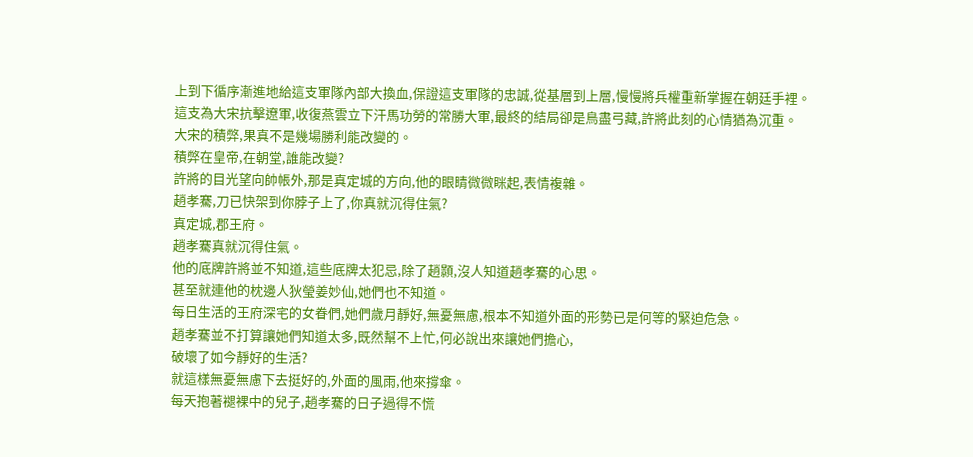上到下循序漸進地給這支軍隊內部大換血,保證這支軍隊的忠誠,從基層到上層,慢慢將兵權重新掌握在朝廷手裡。
這支為大宋抗擊遼軍,收復燕雲立下汗馬功勞的常勝大軍,最終的結局卻是鳥盡弓藏,許將此刻的心情猶為沉重。
大宋的積弊,果真不是幾場勝利能改變的。
積弊在皇帝,在朝堂,誰能改變?
許將的目光望向帥帳外,那是真定城的方向,他的眼睛微微眯起,表情複雜。
趙孝騫,刀已快架到你脖子上了,你真就沉得住氣?
真定城,郡王府。
趙孝騫真就沉得住氣。
他的底牌許將並不知道,這些底牌太犯忌,除了趙顥,沒人知道趙孝騫的心思。
甚至就連他的枕邊人狄瑩姜妙仙,她們也不知道。
每日生活的王府深宅的女眷們,她們歲月靜好,無憂無慮,根本不知道外面的形勢已是何等的緊迫危急。
趙孝騫並不打算讓她們知道太多,既然幫不上忙,何必說出來讓她們擔心,
破壞了如今靜好的生活?
就這樣無憂無慮下去挺好的,外面的風雨,他來撐傘。
每天抱著褪裸中的兒子,趙孝騫的日子過得不慌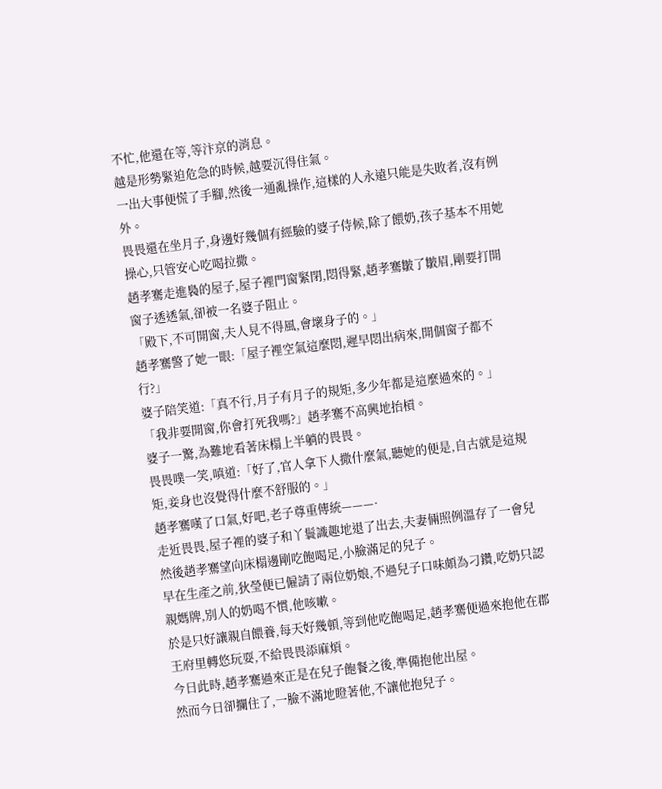不忙,他還在等,等汴京的消息。
越是形勢緊迫危急的時候,越要沉得住氣。
一出大事便慌了手腳,然後一通亂操作,這樣的人永遠只能是失敗者,沒有例外。
畏畏還在坐月子,身邊好幾個有經驗的婆子侍候,除了餵奶,孩子基本不用她操心,只管安心吃喝拉撒。
趙孝騫走進裊的屋子,屋子裡門窗緊閉,悶得緊,趙孝騫皺了皺眉,剛要打開窗子透透氣,卻被一名婆子阻止。
「殿下,不可開窗,夫人見不得風,會壞身子的。」
趙孝騫警了她一眼:「屋子裡空氣這麼悶,遲早悶出病來,開個窗子都不行?」
婆子陪笑道:「真不行,月子有月子的規矩,多少年都是這麼過來的。」
「我非要開窗,你會打死我嗎?」趙孝騫不高興地抬槓。
婆子一驚,為難地看著床榻上半躺的畏畏。
畏畏噗一笑,嗔道:「好了,官人拿下人撒什麼氣,聽她的便是,自古就是這規矩,妾身也沒覺得什麼不舒服的。」
趙孝騫嘆了口氣,好吧,老子尊重傳統———·
走近畏畏,屋子裡的婆子和丫鬟識趣地退了出去,夫妻倆照例溫存了一會兒然後趙孝騫望向床榻邊剛吃飽喝足,小臉滿足的兒子。
早在生產之前,狄瑩便已僱請了兩位奶娘,不過兒子口味頗為刁鑽,吃奶只認親媽牌,別人的奶喝不慣,他咳嗽。
於是只好讓親自餵養,每天好幾頓,等到他吃飽喝足,趙孝騫便過來抱他在郡王府里轉悠玩耍,不給畏畏添麻煩。
今日此時,趙孝騫過來正是在兒子飽餐之後,準備抱他出屋。
然而今日卻攔住了,一臉不滿地瞪著他,不讓他抱兒子。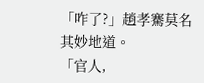「咋了?」趙孝騫莫名其妙地道。
「官人,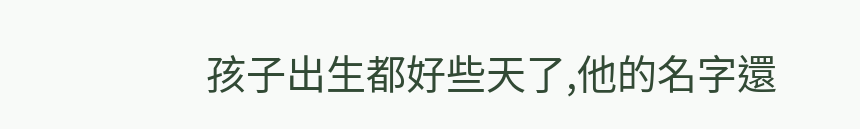孩子出生都好些天了,他的名字還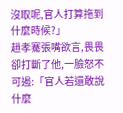沒取呢,官人打算拖到什麼時候?」
趙孝騫張嘴欲言,畏畏卻打斷了他,一臉怒不可遏:「官人若還敢說什麼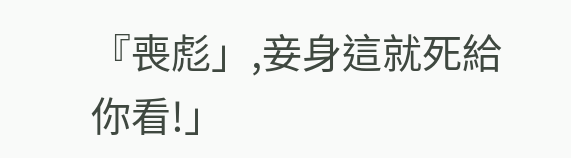『喪彪」,妾身這就死給你看!」